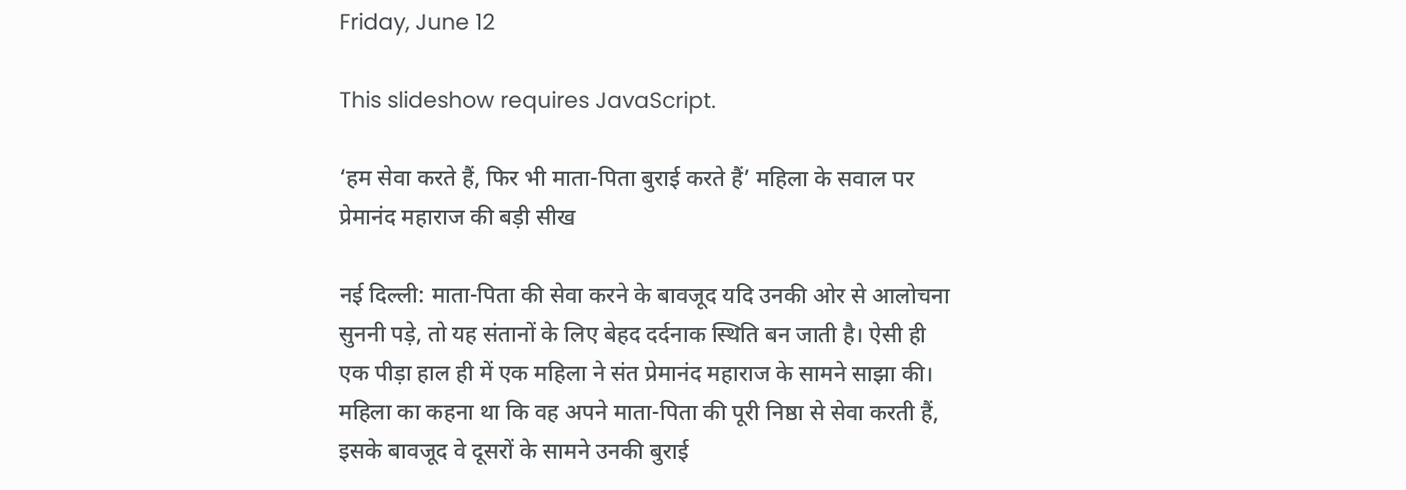Friday, June 12

This slideshow requires JavaScript.

‘हम सेवा करते हैं, फिर भी माता-पिता बुराई करते हैं’ महिला के सवाल पर प्रेमानंद महाराज की बड़ी सीख

नई दिल्ली: माता-पिता की सेवा करने के बावजूद यदि उनकी ओर से आलोचना सुननी पड़े, तो यह संतानों के लिए बेहद दर्दनाक स्थिति बन जाती है। ऐसी ही एक पीड़ा हाल ही में एक महिला ने संत प्रेमानंद महाराज के सामने साझा की। महिला का कहना था कि वह अपने माता-पिता की पूरी निष्ठा से सेवा करती हैं, इसके बावजूद वे दूसरों के सामने उनकी बुराई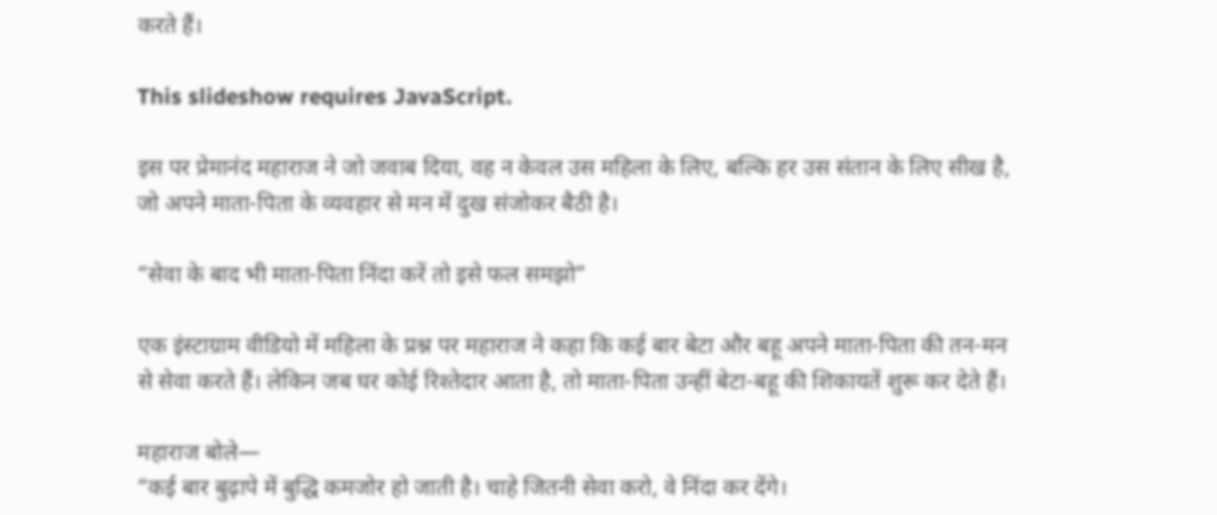करते हैं।

This slideshow requires JavaScript.

इस पर प्रेमानंद महाराज ने जो जवाब दिया, वह न केवल उस महिला के लिए, बल्कि हर उस संतान के लिए सीख है, जो अपने माता-पिता के व्यवहार से मन में दुख संजोकर बैठी है।

“सेवा के बाद भी माता-पिता निंदा करें तो इसे फल समझो”

एक इंस्टाग्राम वीडियो में महिला के प्रश्न पर महाराज ने कहा कि कई बार बेटा और बहू अपने माता-पिता की तन-मन से सेवा करते हैं। लेकिन जब घर कोई रिश्तेदार आता है, तो माता-पिता उन्हीं बेटा-बहू की शिकायतें शुरू कर देते हैं।

महाराज बोले—
“कई बार बुढ़ापे में बुद्धि कमजोर हो जाती है। चाहे जितनी सेवा करो, वे निंदा कर देंगे।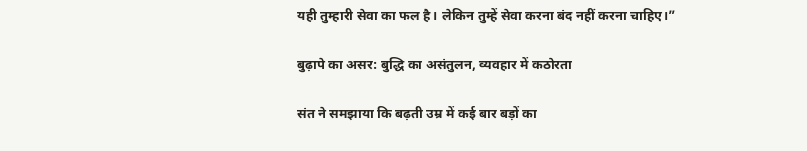यही तुम्हारी सेवा का फल है। लेकिन तुम्हें सेवा करना बंद नहीं करना चाहिए।”

बुढ़ापे का असर: बुद्धि का असंतुलन, व्यवहार में कठोरता

संत ने समझाया कि बढ़ती उम्र में कई बार बड़ों का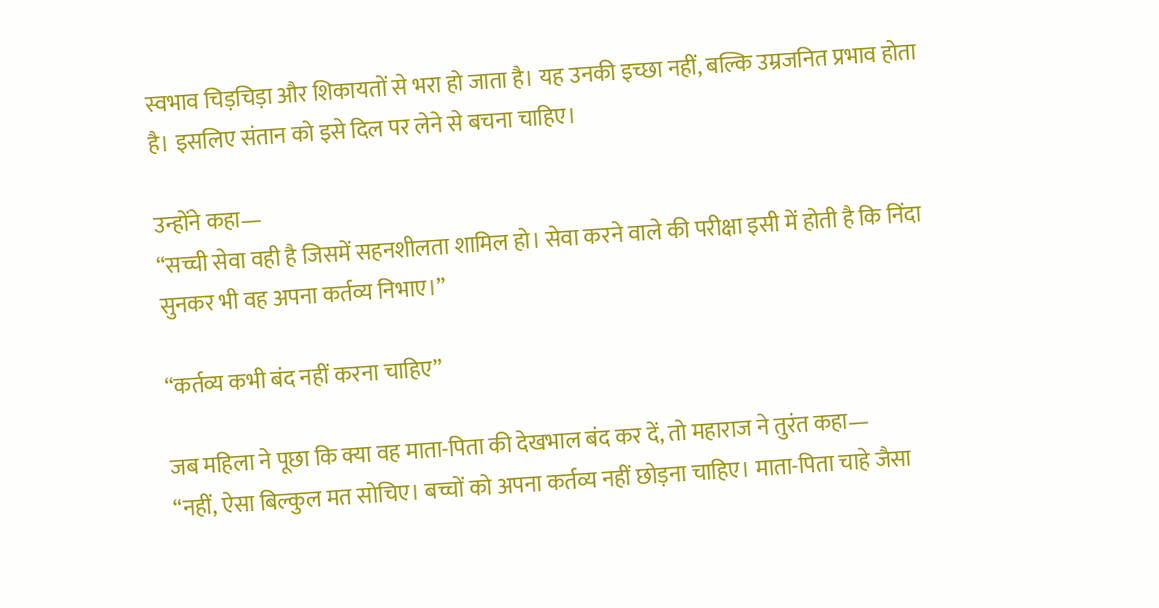स्वभाव चिड़चिड़ा और शिकायतों से भरा हो जाता है। यह उनकी इच्छा नहीं, बल्कि उम्रजनित प्रभाव होता है। इसलिए संतान को इसे दिल पर लेने से बचना चाहिए।

उन्होंने कहा—
“सच्ची सेवा वही है जिसमें सहनशीलता शामिल हो। सेवा करने वाले की परीक्षा इसी में होती है कि निंदा सुनकर भी वह अपना कर्तव्य निभाए।”

“कर्तव्य कभी बंद नहीं करना चाहिए”

जब महिला ने पूछा कि क्या वह माता-पिता की देखभाल बंद कर दें, तो महाराज ने तुरंत कहा—
“नहीं, ऐसा बिल्कुल मत सोचिए। बच्चों को अपना कर्तव्य नहीं छोड़ना चाहिए। माता-पिता चाहे जैसा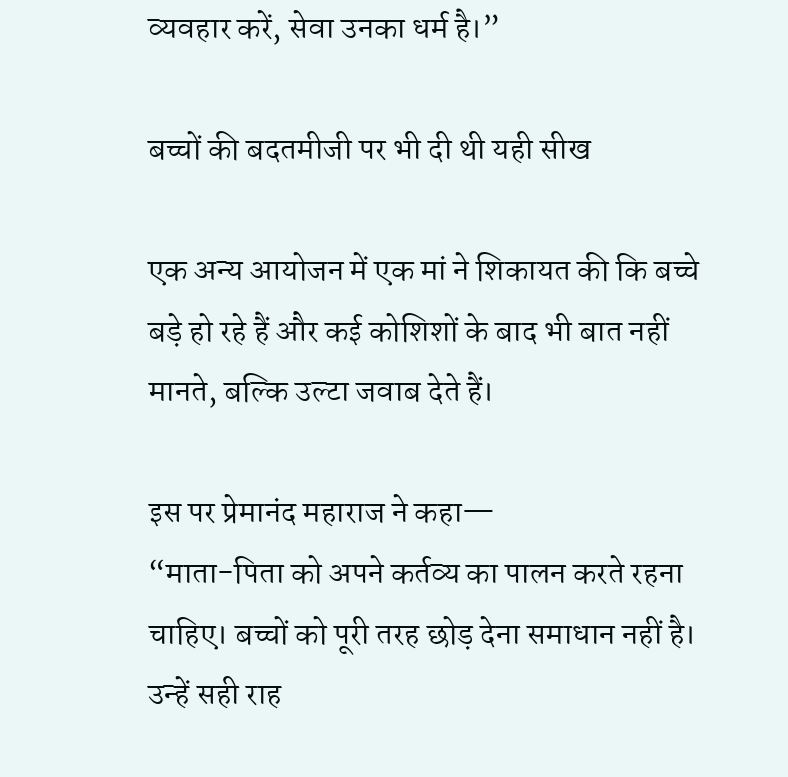व्यवहार करें, सेवा उनका धर्म है।”

बच्चों की बदतमीजी पर भी दी थी यही सीख

एक अन्य आयोजन में एक मां ने शिकायत की कि बच्चे बड़े हो रहे हैं और कई कोशिशों के बाद भी बात नहीं मानते, बल्कि उल्टा जवाब देते हैं।

इस पर प्रेमानंद महाराज ने कहा—
“माता-पिता को अपने कर्तव्य का पालन करते रहना चाहिए। बच्चों को पूरी तरह छोड़ देना समाधान नहीं है। उन्हें सही राह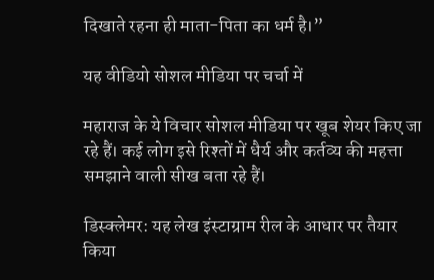दिखाते रहना ही माता-पिता का धर्म है।”

यह वीडियो सोशल मीडिया पर चर्चा में

महाराज के ये विचार सोशल मीडिया पर खूब शेयर किए जा रहे हैं। कई लोग इसे रिश्तों में धैर्य और कर्तव्य की महत्ता समझाने वाली सीख बता रहे हैं।

डिस्क्लेमर: यह लेख इंस्टाग्राम रील के आधार पर तैयार किया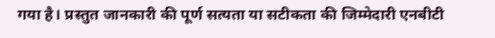गया है। प्रस्तुत जानकारी की पूर्ण सत्यता या सटीकता की जिम्मेदारी एनबीटी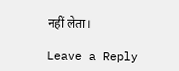नहीं लेता।

Leave a Reply